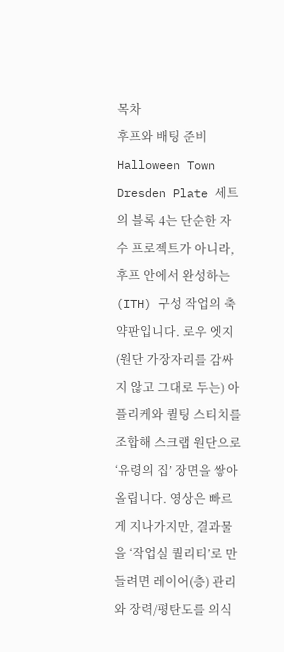목차
후프와 배팅 준비
Halloween Town Dresden Plate 세트의 블록 4는 단순한 자수 프로젝트가 아니라, 후프 안에서 완성하는(ITH) 구성 작업의 축약판입니다. 로우 엣지(원단 가장자리를 감싸지 않고 그대로 두는) 아플리케와 퀼팅 스티치를 조합해 스크랩 원단으로 ‘유령의 집’ 장면을 쌓아 올립니다. 영상은 빠르게 지나가지만, 결과물을 ‘작업실 퀄리티’로 만들려면 레이어(층) 관리와 장력/평탄도를 의식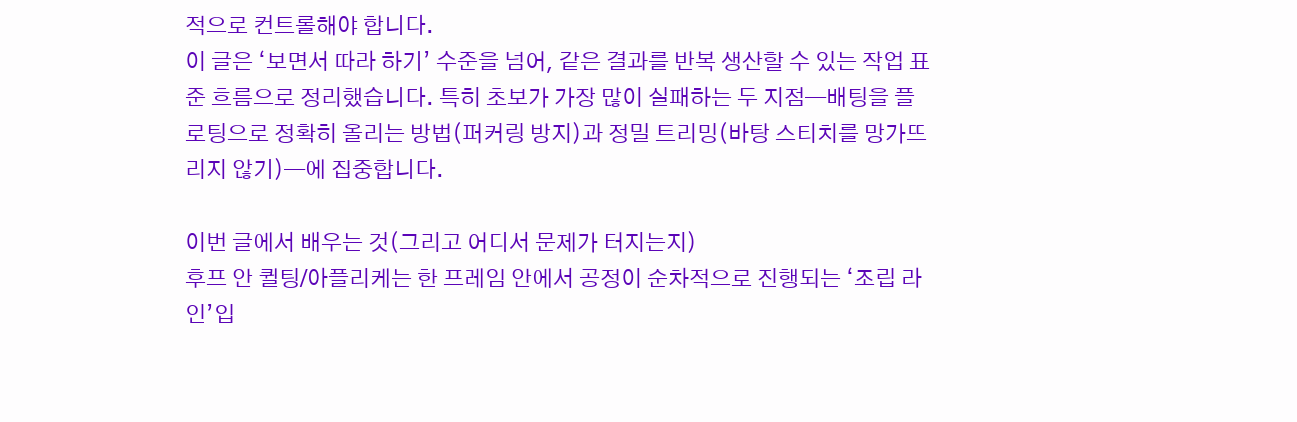적으로 컨트롤해야 합니다.
이 글은 ‘보면서 따라 하기’ 수준을 넘어, 같은 결과를 반복 생산할 수 있는 작업 표준 흐름으로 정리했습니다. 특히 초보가 가장 많이 실패하는 두 지점—배팅을 플로팅으로 정확히 올리는 방법(퍼커링 방지)과 정밀 트리밍(바탕 스티치를 망가뜨리지 않기)—에 집중합니다.

이번 글에서 배우는 것(그리고 어디서 문제가 터지는지)
후프 안 퀼팅/아플리케는 한 프레임 안에서 공정이 순차적으로 진행되는 ‘조립 라인’입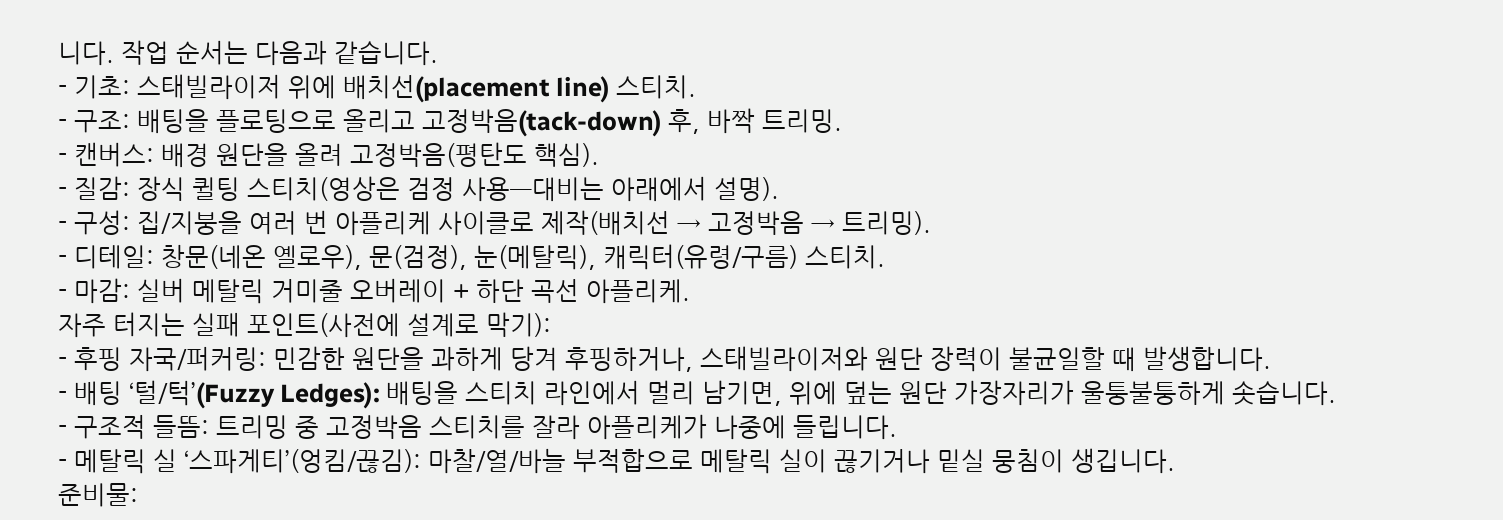니다. 작업 순서는 다음과 같습니다.
- 기초: 스태빌라이저 위에 배치선(placement line) 스티치.
- 구조: 배팅을 플로팅으로 올리고 고정박음(tack-down) 후, 바짝 트리밍.
- 캔버스: 배경 원단을 올려 고정박음(평탄도 핵심).
- 질감: 장식 퀼팅 스티치(영상은 검정 사용—대비는 아래에서 설명).
- 구성: 집/지붕을 여러 번 아플리케 사이클로 제작(배치선 → 고정박음 → 트리밍).
- 디테일: 창문(네온 옐로우), 문(검정), 눈(메탈릭), 캐릭터(유령/구름) 스티치.
- 마감: 실버 메탈릭 거미줄 오버레이 + 하단 곡선 아플리케.
자주 터지는 실패 포인트(사전에 설계로 막기):
- 후핑 자국/퍼커링: 민감한 원단을 과하게 당겨 후핑하거나, 스태빌라이저와 원단 장력이 불균일할 때 발생합니다.
- 배팅 ‘털/턱’(Fuzzy Ledges): 배팅을 스티치 라인에서 멀리 남기면, 위에 덮는 원단 가장자리가 울퉁불퉁하게 솟습니다.
- 구조적 들뜸: 트리밍 중 고정박음 스티치를 잘라 아플리케가 나중에 들립니다.
- 메탈릭 실 ‘스파게티’(엉킴/끊김): 마찰/열/바늘 부적합으로 메탈릭 실이 끊기거나 밑실 뭉침이 생깁니다.
준비물: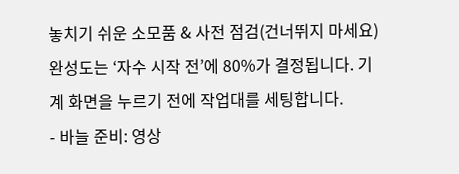놓치기 쉬운 소모품 & 사전 점검(건너뛰지 마세요)
완성도는 ‘자수 시작 전’에 80%가 결정됩니다. 기계 화면을 누르기 전에 작업대를 세팅합니다.
- 바늘 준비: 영상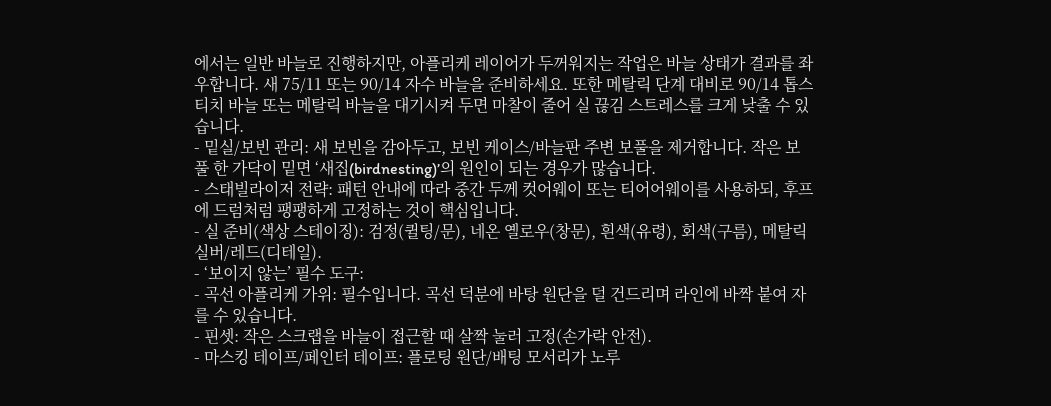에서는 일반 바늘로 진행하지만, 아플리케 레이어가 두꺼워지는 작업은 바늘 상태가 결과를 좌우합니다. 새 75/11 또는 90/14 자수 바늘을 준비하세요. 또한 메탈릭 단계 대비로 90/14 톱스티치 바늘 또는 메탈릭 바늘을 대기시켜 두면 마찰이 줄어 실 끊김 스트레스를 크게 낮출 수 있습니다.
- 밑실/보빈 관리: 새 보빈을 감아두고, 보빈 케이스/바늘판 주변 보풀을 제거합니다. 작은 보풀 한 가닥이 밑면 ‘새집(birdnesting)’의 원인이 되는 경우가 많습니다.
- 스태빌라이저 전략: 패턴 안내에 따라 중간 두께 컷어웨이 또는 티어어웨이를 사용하되, 후프에 드럼처럼 팽팽하게 고정하는 것이 핵심입니다.
- 실 준비(색상 스테이징): 검정(퀼팅/문), 네온 옐로우(창문), 흰색(유령), 회색(구름), 메탈릭 실버/레드(디테일).
- ‘보이지 않는’ 필수 도구:
- 곡선 아플리케 가위: 필수입니다. 곡선 덕분에 바탕 원단을 덜 건드리며 라인에 바짝 붙여 자를 수 있습니다.
- 핀셋: 작은 스크랩을 바늘이 접근할 때 살짝 눌러 고정(손가락 안전).
- 마스킹 테이프/페인터 테이프: 플로팅 원단/배팅 모서리가 노루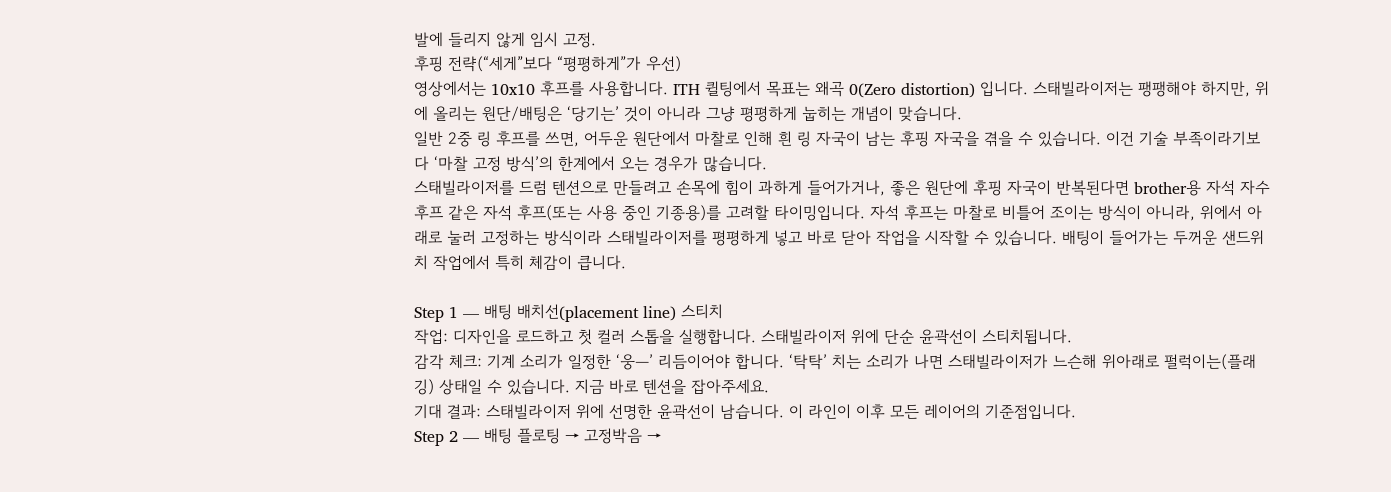발에 들리지 않게 임시 고정.
후핑 전략(“세게”보다 “평평하게”가 우선)
영상에서는 10x10 후프를 사용합니다. ITH 퀼팅에서 목표는 왜곡 0(Zero distortion) 입니다. 스태빌라이저는 팽팽해야 하지만, 위에 올리는 원단/배팅은 ‘당기는’ 것이 아니라 그냥 평평하게 눕히는 개념이 맞습니다.
일반 2중 링 후프를 쓰면, 어두운 원단에서 마찰로 인해 흰 링 자국이 남는 후핑 자국을 겪을 수 있습니다. 이건 기술 부족이라기보다 ‘마찰 고정 방식’의 한계에서 오는 경우가 많습니다.
스태빌라이저를 드럼 텐션으로 만들려고 손목에 힘이 과하게 들어가거나, 좋은 원단에 후핑 자국이 반복된다면 brother용 자석 자수 후프 같은 자석 후프(또는 사용 중인 기종용)를 고려할 타이밍입니다. 자석 후프는 마찰로 비틀어 조이는 방식이 아니라, 위에서 아래로 눌러 고정하는 방식이라 스태빌라이저를 평평하게 넣고 바로 닫아 작업을 시작할 수 있습니다. 배팅이 들어가는 두꺼운 샌드위치 작업에서 특히 체감이 큽니다.

Step 1 — 배팅 배치선(placement line) 스티치
작업: 디자인을 로드하고 첫 컬러 스톱을 실행합니다. 스태빌라이저 위에 단순 윤곽선이 스티치됩니다.
감각 체크: 기계 소리가 일정한 ‘웅—’ 리듬이어야 합니다. ‘탁탁’ 치는 소리가 나면 스태빌라이저가 느슨해 위아래로 펄럭이는(플래깅) 상태일 수 있습니다. 지금 바로 텐션을 잡아주세요.
기대 결과: 스태빌라이저 위에 선명한 윤곽선이 남습니다. 이 라인이 이후 모든 레이어의 기준점입니다.
Step 2 — 배팅 플로팅 → 고정박음 →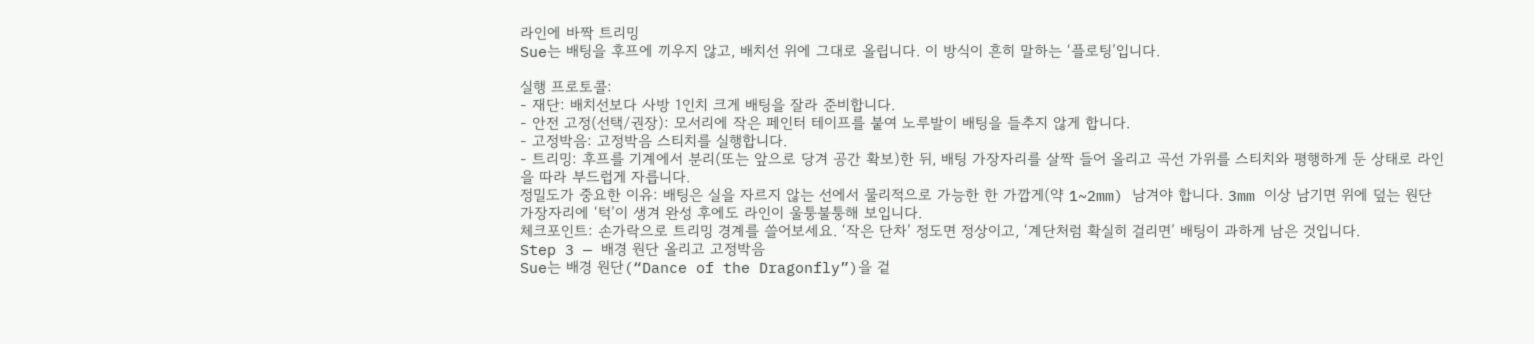라인에 바짝 트리밍
Sue는 배팅을 후프에 끼우지 않고, 배치선 위에 그대로 올립니다. 이 방식이 흔히 말하는 ‘플로팅’입니다.

실행 프로토콜:
- 재단: 배치선보다 사방 1인치 크게 배팅을 잘라 준비합니다.
- 안전 고정(선택/권장): 모서리에 작은 페인터 테이프를 붙여 노루발이 배팅을 들추지 않게 합니다.
- 고정박음: 고정박음 스티치를 실행합니다.
- 트리밍: 후프를 기계에서 분리(또는 앞으로 당겨 공간 확보)한 뒤, 배팅 가장자리를 살짝 들어 올리고 곡선 가위를 스티치와 평행하게 둔 상태로 라인을 따라 부드럽게 자릅니다.
정밀도가 중요한 이유: 배팅은 실을 자르지 않는 선에서 물리적으로 가능한 한 가깝게(약 1~2mm) 남겨야 합니다. 3mm 이상 남기면 위에 덮는 원단 가장자리에 ‘턱’이 생겨 완성 후에도 라인이 울퉁불퉁해 보입니다.
체크포인트: 손가락으로 트리밍 경계를 쓸어보세요. ‘작은 단차’ 정도면 정상이고, ‘계단처럼 확실히 걸리면’ 배팅이 과하게 남은 것입니다.
Step 3 — 배경 원단 올리고 고정박음
Sue는 배경 원단(“Dance of the Dragonfly”)을 겉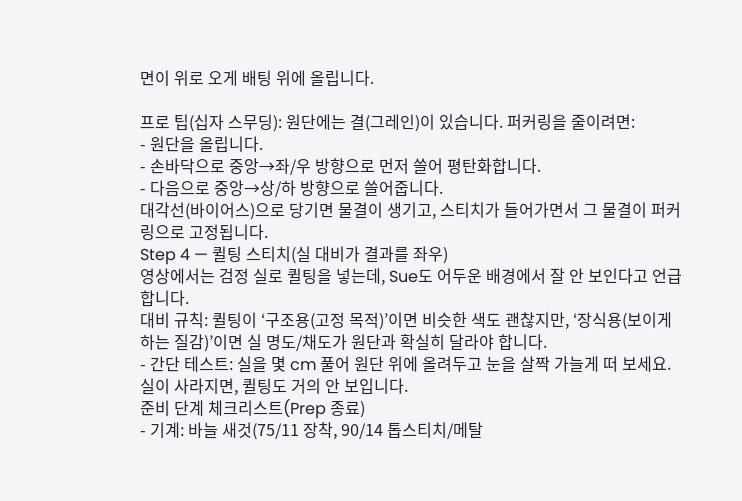면이 위로 오게 배팅 위에 올립니다.

프로 팁(십자 스무딩): 원단에는 결(그레인)이 있습니다. 퍼커링을 줄이려면:
- 원단을 올립니다.
- 손바닥으로 중앙→좌/우 방향으로 먼저 쓸어 평탄화합니다.
- 다음으로 중앙→상/하 방향으로 쓸어줍니다.
대각선(바이어스)으로 당기면 물결이 생기고, 스티치가 들어가면서 그 물결이 퍼커링으로 고정됩니다.
Step 4 — 퀼팅 스티치(실 대비가 결과를 좌우)
영상에서는 검정 실로 퀼팅을 넣는데, Sue도 어두운 배경에서 잘 안 보인다고 언급합니다.
대비 규칙: 퀼팅이 ‘구조용(고정 목적)’이면 비슷한 색도 괜찮지만, ‘장식용(보이게 하는 질감)’이면 실 명도/채도가 원단과 확실히 달라야 합니다.
- 간단 테스트: 실을 몇 cm 풀어 원단 위에 올려두고 눈을 살짝 가늘게 떠 보세요. 실이 사라지면, 퀼팅도 거의 안 보입니다.
준비 단계 체크리스트(Prep 종료)
- 기계: 바늘 새것(75/11 장착, 90/14 톱스티치/메탈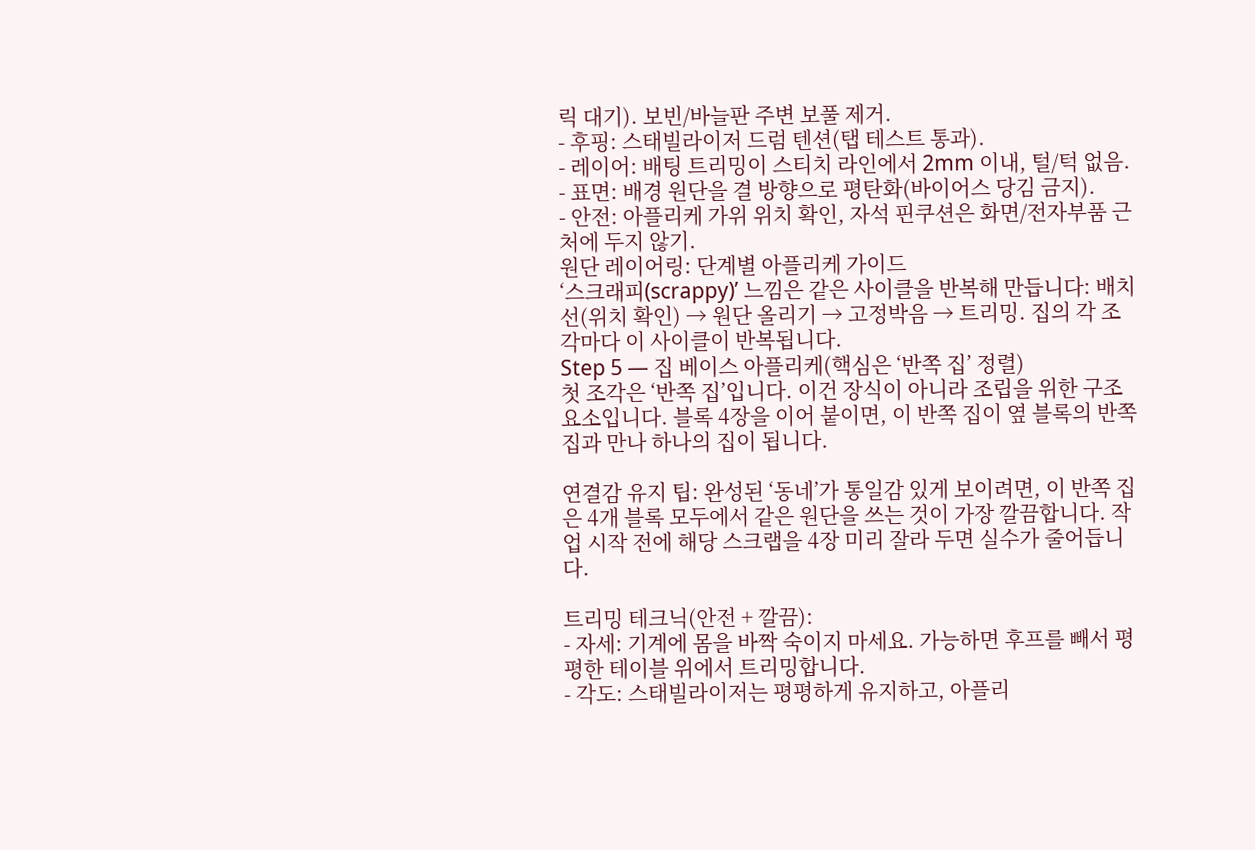릭 대기). 보빈/바늘판 주변 보풀 제거.
- 후핑: 스태빌라이저 드럼 텐션(탭 테스트 통과).
- 레이어: 배팅 트리밍이 스티치 라인에서 2mm 이내, 털/턱 없음.
- 표면: 배경 원단을 결 방향으로 평탄화(바이어스 당김 금지).
- 안전: 아플리케 가위 위치 확인, 자석 핀쿠션은 화면/전자부품 근처에 두지 않기.
원단 레이어링: 단계별 아플리케 가이드
‘스크래피(scrappy)’ 느낌은 같은 사이클을 반복해 만듭니다: 배치선(위치 확인) → 원단 올리기 → 고정박음 → 트리밍. 집의 각 조각마다 이 사이클이 반복됩니다.
Step 5 — 집 베이스 아플리케(핵심은 ‘반쪽 집’ 정렬)
첫 조각은 ‘반쪽 집’입니다. 이건 장식이 아니라 조립을 위한 구조 요소입니다. 블록 4장을 이어 붙이면, 이 반쪽 집이 옆 블록의 반쪽 집과 만나 하나의 집이 됩니다.

연결감 유지 팁: 완성된 ‘동네’가 통일감 있게 보이려면, 이 반쪽 집은 4개 블록 모두에서 같은 원단을 쓰는 것이 가장 깔끔합니다. 작업 시작 전에 해당 스크랩을 4장 미리 잘라 두면 실수가 줄어듭니다.

트리밍 테크닉(안전 + 깔끔):
- 자세: 기계에 몸을 바짝 숙이지 마세요. 가능하면 후프를 빼서 평평한 테이블 위에서 트리밍합니다.
- 각도: 스태빌라이저는 평평하게 유지하고, 아플리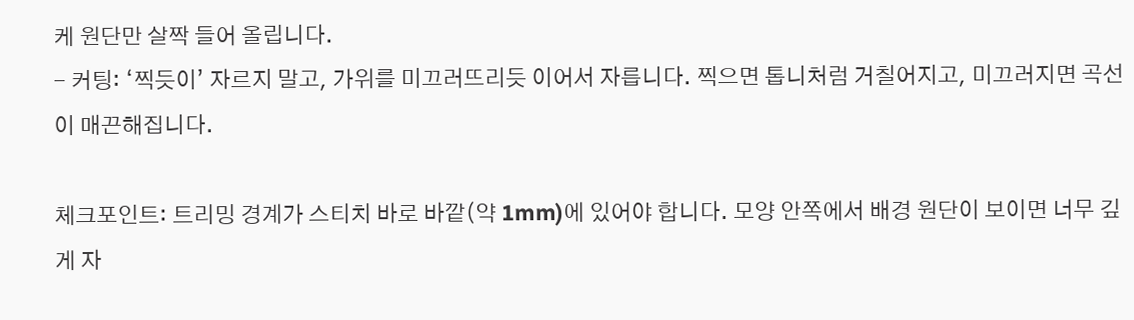케 원단만 살짝 들어 올립니다.
- 커팅: ‘찍듯이’ 자르지 말고, 가위를 미끄러뜨리듯 이어서 자릅니다. 찍으면 톱니처럼 거칠어지고, 미끄러지면 곡선이 매끈해집니다.

체크포인트: 트리밍 경계가 스티치 바로 바깥(약 1mm)에 있어야 합니다. 모양 안쪽에서 배경 원단이 보이면 너무 깊게 자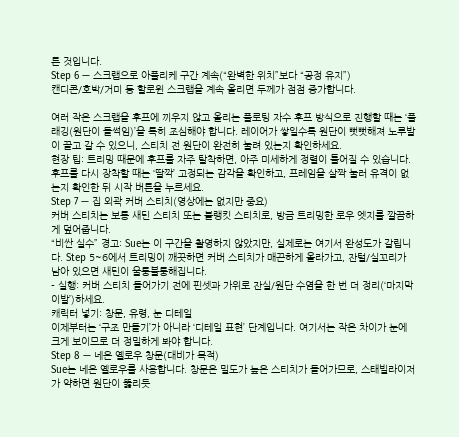른 것입니다.
Step 6 — 스크랩으로 아플리케 구간 계속(“완벽한 위치”보다 “공정 유지”)
캔디콘/호박/거미 등 할로윈 스크랩을 계속 올리면 두께가 점점 증가합니다.

여러 작은 스크랩을 후프에 끼우지 않고 올리는 플로팅 자수 후프 방식으로 진행할 때는 ‘플래깅(원단이 들썩임)’을 특히 조심해야 합니다. 레이어가 쌓일수록 원단이 뻣뻣해져 노루발이 끌고 갈 수 있으니, 스티치 전 원단이 완전히 눌려 있는지 확인하세요.
현장 팁: 트리밍 때문에 후프를 자주 탈착하면, 아주 미세하게 정렬이 틀어질 수 있습니다. 후프를 다시 장착할 때는 ‘딸깍’ 고정되는 감각을 확인하고, 프레임을 살짝 눌러 유격이 없는지 확인한 뒤 시작 버튼을 누르세요.
Step 7 — 집 외곽 커버 스티치(영상에는 없지만 중요)
커버 스티치는 보통 새틴 스티치 또는 블랭킷 스티치로, 방금 트리밍한 로우 엣지를 깔끔하게 덮어줍니다.
“비싼 실수” 경고: Sue는 이 구간을 촬영하지 않았지만, 실제로는 여기서 완성도가 갈립니다. Step 5~6에서 트리밍이 깨끗하면 커버 스티치가 매끈하게 올라가고, 잔털/실꼬리가 남아 있으면 새틴이 울퉁불퉁해집니다.
- 실행: 커버 스티치 들어가기 전에 핀셋과 가위로 잔실/원단 수염을 한 번 더 정리(‘마지막 이발’)하세요.
캐릭터 넣기: 창문, 유령, 눈 디테일
이제부터는 ‘구조 만들기’가 아니라 ‘디테일 표현’ 단계입니다. 여기서는 작은 차이가 눈에 크게 보이므로 더 정밀하게 봐야 합니다.
Step 8 — 네온 옐로우 창문(대비가 목적)
Sue는 네온 옐로우를 사용합니다. 창문은 밀도가 높은 스티치가 들어가므로, 스태빌라이저가 약하면 원단이 뚫리듯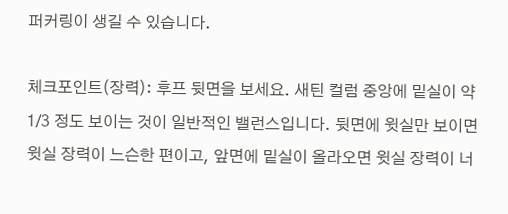퍼커링이 생길 수 있습니다.

체크포인트(장력): 후프 뒷면을 보세요. 새틴 컬럼 중앙에 밑실이 약 1/3 정도 보이는 것이 일반적인 밸런스입니다. 뒷면에 윗실만 보이면 윗실 장력이 느슨한 편이고, 앞면에 밑실이 올라오면 윗실 장력이 너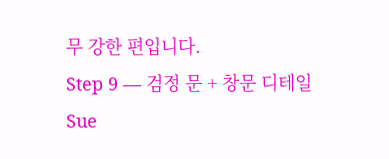무 강한 편입니다.
Step 9 — 검정 문 + 창문 디테일
Sue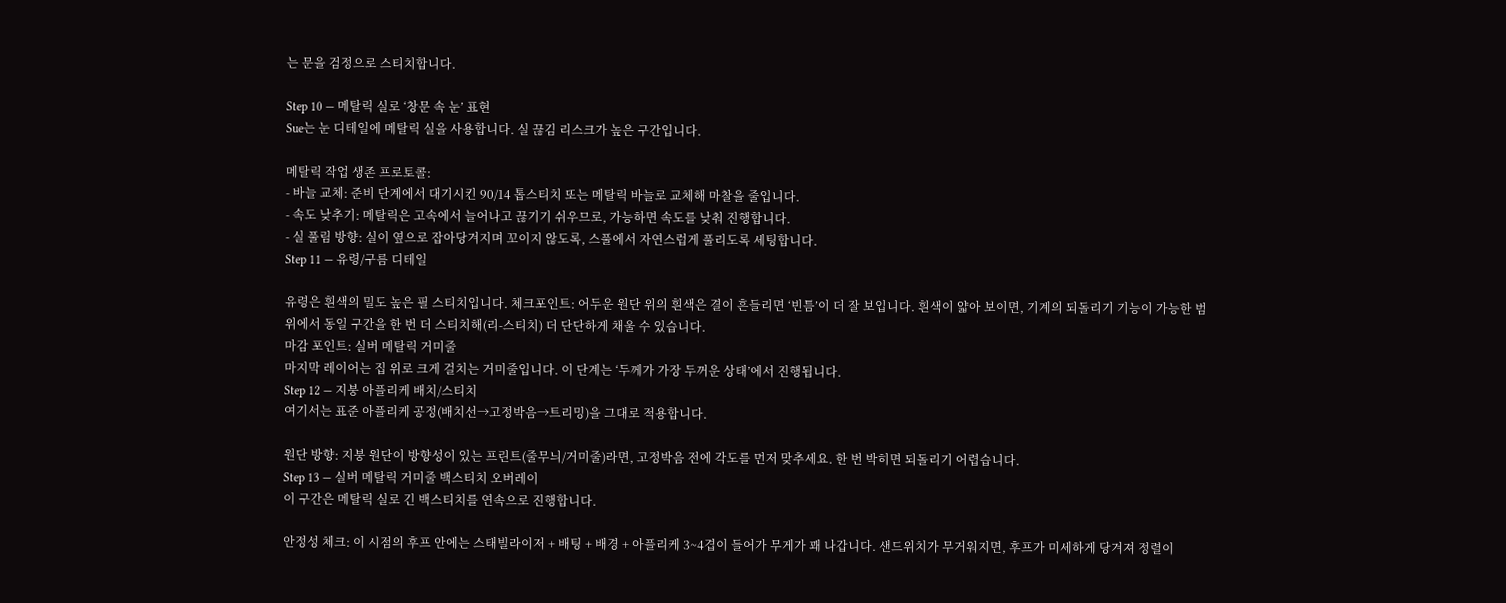는 문을 검정으로 스티치합니다.

Step 10 — 메탈릭 실로 ‘창문 속 눈’ 표현
Sue는 눈 디테일에 메탈릭 실을 사용합니다. 실 끊김 리스크가 높은 구간입니다.

메탈릭 작업 생존 프로토콜:
- 바늘 교체: 준비 단계에서 대기시킨 90/14 톱스티치 또는 메탈릭 바늘로 교체해 마찰을 줄입니다.
- 속도 낮추기: 메탈릭은 고속에서 늘어나고 끊기기 쉬우므로, 가능하면 속도를 낮춰 진행합니다.
- 실 풀림 방향: 실이 옆으로 잡아당겨지며 꼬이지 않도록, 스풀에서 자연스럽게 풀리도록 세팅합니다.
Step 11 — 유령/구름 디테일

유령은 흰색의 밀도 높은 필 스티치입니다. 체크포인트: 어두운 원단 위의 흰색은 결이 흔들리면 ‘빈틈’이 더 잘 보입니다. 흰색이 얇아 보이면, 기계의 되돌리기 기능이 가능한 범위에서 동일 구간을 한 번 더 스티치해(리-스티치) 더 단단하게 채울 수 있습니다.
마감 포인트: 실버 메탈릭 거미줄
마지막 레이어는 집 위로 크게 걸치는 거미줄입니다. 이 단계는 ‘두께가 가장 두꺼운 상태’에서 진행됩니다.
Step 12 — 지붕 아플리케 배치/스티치
여기서는 표준 아플리케 공정(배치선→고정박음→트리밍)을 그대로 적용합니다.

원단 방향: 지붕 원단이 방향성이 있는 프린트(줄무늬/거미줄)라면, 고정박음 전에 각도를 먼저 맞추세요. 한 번 박히면 되돌리기 어렵습니다.
Step 13 — 실버 메탈릭 거미줄 백스티치 오버레이
이 구간은 메탈릭 실로 긴 백스티치를 연속으로 진행합니다.

안정성 체크: 이 시점의 후프 안에는 스태빌라이저 + 배팅 + 배경 + 아플리케 3~4겹이 들어가 무게가 꽤 나갑니다. 샌드위치가 무거워지면, 후프가 미세하게 당겨져 정렬이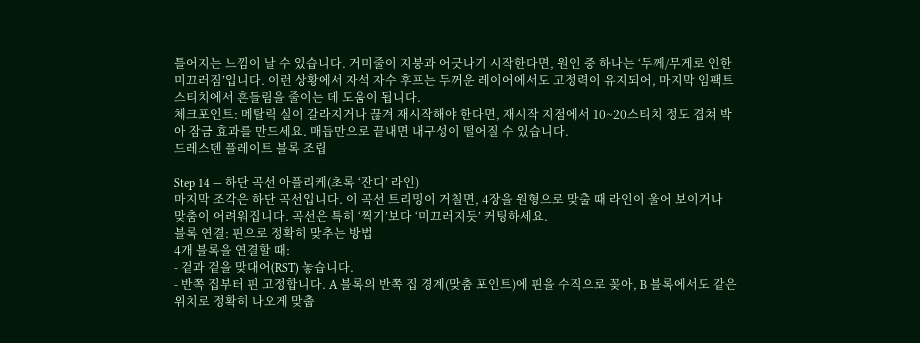틀어지는 느낌이 날 수 있습니다. 거미줄이 지붕과 어긋나기 시작한다면, 원인 중 하나는 ‘두께/무게로 인한 미끄러짐’입니다. 이런 상황에서 자석 자수 후프는 두꺼운 레이어에서도 고정력이 유지되어, 마지막 임팩트 스티치에서 흔들림을 줄이는 데 도움이 됩니다.
체크포인트: 메탈릭 실이 갈라지거나 끊겨 재시작해야 한다면, 재시작 지점에서 10~20스티치 정도 겹쳐 박아 잠금 효과를 만드세요. 매듭만으로 끝내면 내구성이 떨어질 수 있습니다.
드레스덴 플레이트 블록 조립

Step 14 — 하단 곡선 아플리케(초록 ‘잔디’ 라인)
마지막 조각은 하단 곡선입니다. 이 곡선 트리밍이 거칠면, 4장을 원형으로 맞출 때 라인이 울어 보이거나 맞춤이 어려워집니다. 곡선은 특히 ‘찍기’보다 ‘미끄러지듯’ 커팅하세요.
블록 연결: 핀으로 정확히 맞추는 방법
4개 블록을 연결할 때:
- 겉과 겉을 맞대어(RST) 놓습니다.
- 반쪽 집부터 핀 고정합니다. A 블록의 반쪽 집 경계(맞춤 포인트)에 핀을 수직으로 꽂아, B 블록에서도 같은 위치로 정확히 나오게 맞춥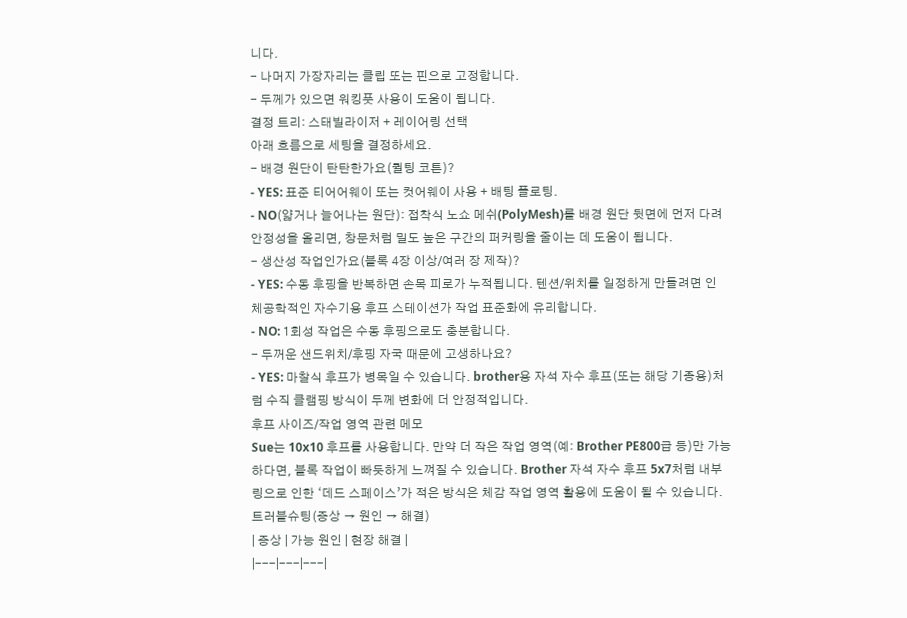니다.
- 나머지 가장자리는 클립 또는 핀으로 고정합니다.
- 두께가 있으면 워킹풋 사용이 도움이 됩니다.
결정 트리: 스태빌라이저 + 레이어링 선택
아래 흐름으로 세팅을 결정하세요.
- 배경 원단이 탄탄한가요(퀼팅 코튼)?
- YES: 표준 티어어웨이 또는 컷어웨이 사용 + 배팅 플로팅.
- NO(얇거나 늘어나는 원단): 접착식 노쇼 메쉬(PolyMesh)를 배경 원단 뒷면에 먼저 다려 안정성을 올리면, 창문처럼 밀도 높은 구간의 퍼커링을 줄이는 데 도움이 됩니다.
- 생산성 작업인가요(블록 4장 이상/여러 장 제작)?
- YES: 수동 후핑을 반복하면 손목 피로가 누적됩니다. 텐션/위치를 일정하게 만들려면 인체공학적인 자수기용 후프 스테이션가 작업 표준화에 유리합니다.
- NO: 1회성 작업은 수동 후핑으로도 충분합니다.
- 두꺼운 샌드위치/후핑 자국 때문에 고생하나요?
- YES: 마찰식 후프가 병목일 수 있습니다. brother용 자석 자수 후프(또는 해당 기종용)처럼 수직 클램핑 방식이 두께 변화에 더 안정적입니다.
후프 사이즈/작업 영역 관련 메모
Sue는 10x10 후프를 사용합니다. 만약 더 작은 작업 영역(예: Brother PE800급 등)만 가능하다면, 블록 작업이 빠듯하게 느껴질 수 있습니다. Brother 자석 자수 후프 5x7처럼 내부 링으로 인한 ‘데드 스페이스’가 적은 방식은 체감 작업 영역 활용에 도움이 될 수 있습니다.
트러블슈팅(증상 → 원인 → 해결)
| 증상 | 가능 원인 | 현장 해결 |
|---|---|---|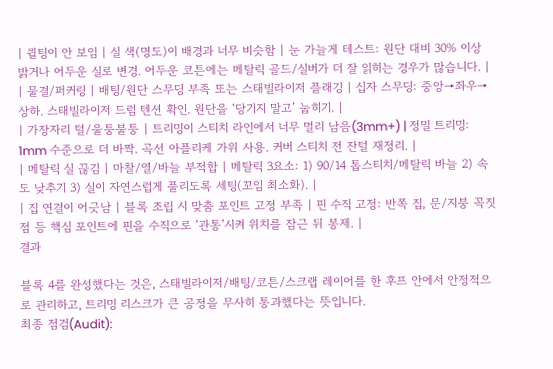| 퀼팅이 안 보임 | 실 색(명도)이 배경과 너무 비슷함 | 눈 가늘게 테스트: 원단 대비 30% 이상 밝거나 어두운 실로 변경. 어두운 코튼에는 메탈릭 골드/실버가 더 잘 읽히는 경우가 많습니다. |
| 물결/퍼커링 | 배팅/원단 스무딩 부족 또는 스태빌라이저 플래깅 | 십자 스무딩: 중앙→좌우→상하. 스태빌라이저 드럼 텐션 확인. 원단을 ‘당기지 말고’ 눕히기. |
| 가장자리 털/울퉁불퉁 | 트리밍이 스티치 라인에서 너무 멀리 남음(3mm+) | 정밀 트리밍: 1mm 수준으로 더 바짝. 곡선 아플리케 가위 사용. 커버 스티치 전 잔털 재정리. |
| 메탈릭 실 끊김 | 마찰/열/바늘 부적합 | 메탈릭 3요소: 1) 90/14 톱스티치/메탈릭 바늘 2) 속도 낮추기 3) 실이 자연스럽게 풀리도록 세팅(꼬임 최소화). |
| 집 연결이 어긋남 | 블록 조립 시 맞춤 포인트 고정 부족 | 핀 수직 고정: 반쪽 집, 문/지붕 꼭짓점 등 핵심 포인트에 핀을 수직으로 ‘관통’시켜 위치를 잠근 뒤 봉제. |
결과

블록 4를 완성했다는 것은, 스태빌라이저/배팅/코튼/스크랩 레이어를 한 후프 안에서 안정적으로 관리하고, 트리밍 리스크가 큰 공정을 무사히 통과했다는 뜻입니다.
최종 점검(Audit):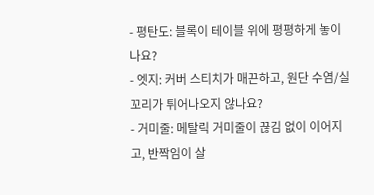- 평탄도: 블록이 테이블 위에 평평하게 놓이나요?
- 엣지: 커버 스티치가 매끈하고, 원단 수염/실꼬리가 튀어나오지 않나요?
- 거미줄: 메탈릭 거미줄이 끊김 없이 이어지고, 반짝임이 살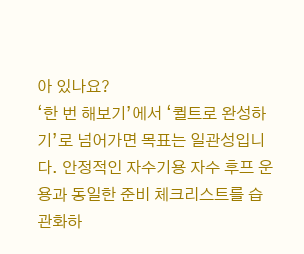아 있나요?
‘한 번 해보기’에서 ‘퀼트로 완성하기’로 넘어가면 목표는 일관성입니다. 안정적인 자수기용 자수 후프 운용과 동일한 준비 체크리스트를 습관화하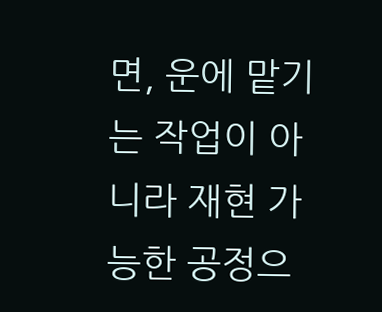면, 운에 맡기는 작업이 아니라 재현 가능한 공정으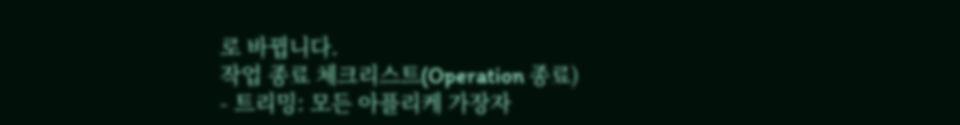로 바뀝니다.
작업 종료 체크리스트(Operation 종료)
- 트리밍: 모든 아플리케 가장자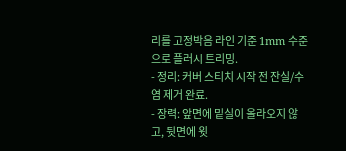리를 고정박음 라인 기준 1mm 수준으로 플러시 트리밍.
- 정리: 커버 스티치 시작 전 잔실/수염 제거 완료.
- 장력: 앞면에 밑실이 올라오지 않고, 뒷면에 윗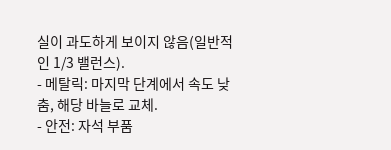실이 과도하게 보이지 않음(일반적인 1/3 밸런스).
- 메탈릭: 마지막 단계에서 속도 낮춤, 해당 바늘로 교체.
- 안전: 자석 부품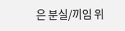은 분실/끼임 위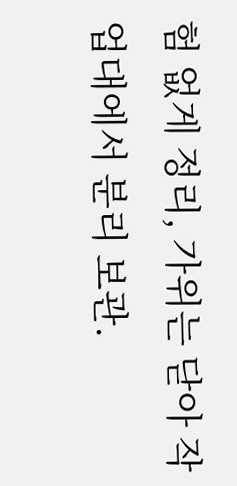험 없게 정리, 가위는 닫아 작업대에서 분리 보관.